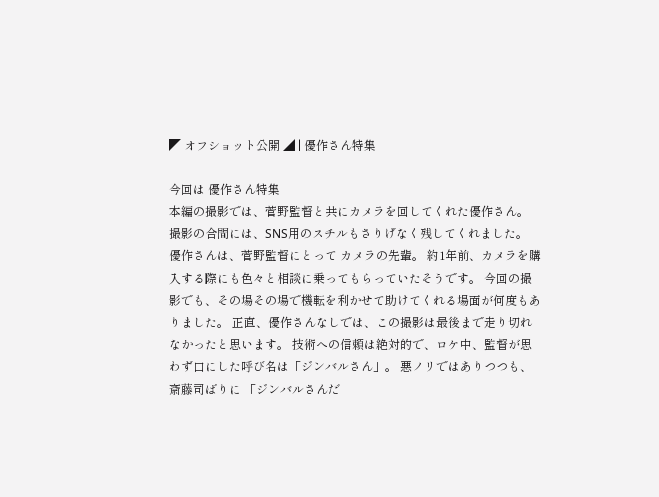◤ オフショット公開 ◢ | 優作さん特集

今回は 優作さん特集
本編の撮影では、菅野監督と共にカメラを回してくれた優作さん。 撮影の合間には、SNS用のスチルもさりげなく残してくれました。 優作さんは、菅野監督にとって カメラの先輩。 約1年前、カメラを購入する際にも色々と相談に乗ってもらっていたそうです。 今回の撮影でも、その場その場で機転を利かせて助けてくれる場面が何度もありました。 正直、優作さんなしでは、この撮影は最後まで走り切れなかったと思います。 技術への信頼は絶対的で、ロケ中、監督が思わず口にした呼び名は「ジンバルさん」。 悪ノリではありつつも、斎藤司ばりに 「ジンバルさんだ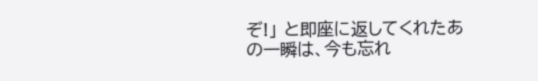ぞ!」 と即座に返してくれたあの一瞬は、今も忘れ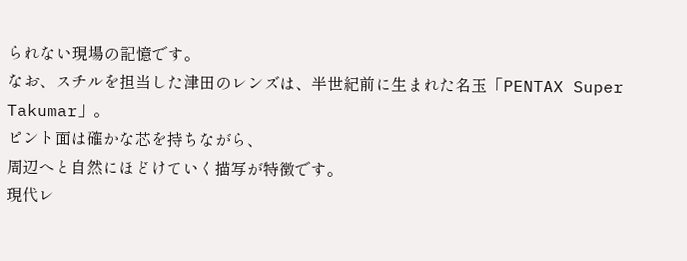られない現場の記憶です。
なお、スチルを担当した津田のレンズは、半世紀前に生まれた名玉「PENTAX Super Takumar」。
ピント面は確かな芯を持ちながら、
周辺へと自然にほどけていく描写が特徴です。
現代レ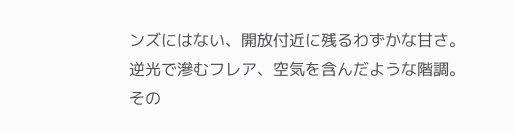ンズにはない、開放付近に残るわずかな甘さ。
逆光で滲むフレア、空気を含んだような階調。
その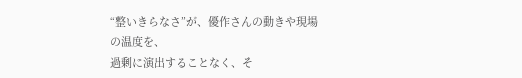“整いきらなさ”が、優作さんの動きや現場の温度を、
過剰に演出することなく、そ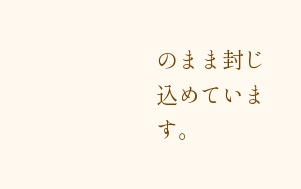のまま封じ込めています。